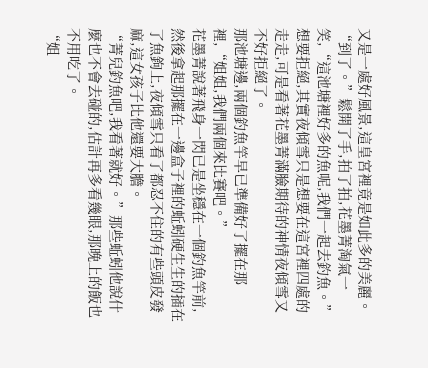又是一處好風景,這皇宮裡竟是如此多的美麗。
“到了。”鬆開了手,拍了拍,花墨菁淘氣一笑,“這池塘裡好多的魚呢,我們一起去釣魚。”
想要拒絕,其實夜傾雪只是想要在這宮裡四處的走走,可是看著花墨菁滿臉期待的神情夜傾雪又不好拒絕了。
那池塘邊,兩個釣魚竿早已準備好了擺在那裡,“姐姐,我們兩個來比賽吧。”
花墨菁說著飛身一閃已是坐穩在一個釣魚竿前,然後拿起那擺在一邊盒子裡的蚯蚓硬生生的插在了魚鉤上,夜傾雪只看了都忍不住的有些頭皮發麻,這女孩子比他還要大膽。
“菁兒釣魚吧,我看著就好。”那些蚯蚓他說什麼也不會去碰的,估計再多看幾眼,那晚上的飯也不用吃了。
“姐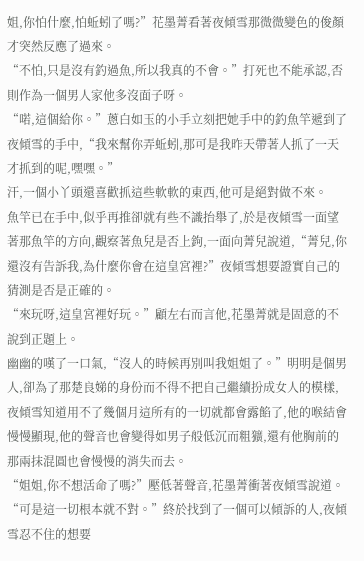姐,你怕什麼,怕蚯蚓了嗎?”花墨菁看著夜傾雪那微微變色的俊顏才突然反應了過來。
“不怕,只是沒有釣過魚,所以我真的不會。”打死也不能承認,否則作為一個男人家他多沒面子呀。
“喏,這個給你。”蔥白如玉的小手立刻把她手中的釣魚竿遞到了夜傾雪的手中,“我來幫你弄蚯蚓,那可是我昨天帶著人抓了一天才抓到的呢,嘿嘿。”
汗,一個小丫頭還喜歡抓這些軟軟的東西,他可是絕對做不來。
魚竿已在手中,似乎再推卻就有些不識抬舉了,於是夜傾雪一面望著那魚竿的方向,觀察著魚兒是否上鉤,一面向菁兒說道,“菁兒,你還沒有告訴我,為什麼你會在這皇宮裡?”夜傾雪想要證實自己的猜測是否是正確的。
“來玩呀,這皇宮裡好玩。”顧左右而言他,花墨菁就是固意的不說到正題上。
幽幽的嘆了一口氣,“沒人的時候再別叫我姐姐了。”明明是個男人,卻為了那楚良娣的身份而不得不把自己繼續扮成女人的模樣,夜傾雪知道用不了幾個月這所有的一切就都會露餡了,他的喉結會慢慢顯現,他的聲音也會變得如男子般低沉而粗獷,還有他胸前的那兩抹混圓也會慢慢的消失而去。
“姐姐,你不想活命了嗎?”壓低著聲音,花墨菁衝著夜傾雪說道。
“可是這一切根本就不對。”終於找到了一個可以傾訴的人,夜傾雪忍不住的想要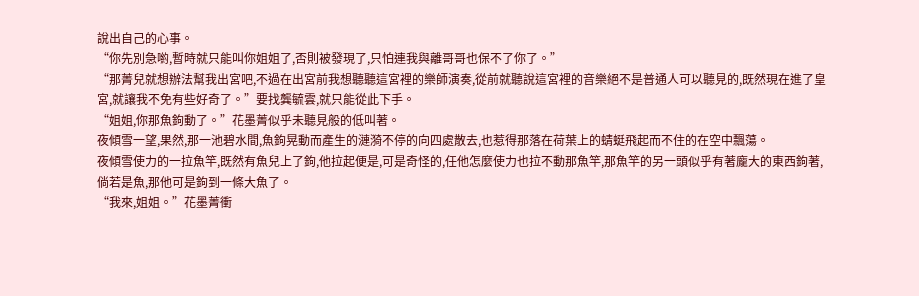說出自己的心事。
“你先別急喲,暫時就只能叫你姐姐了,否則被發現了,只怕連我與離哥哥也保不了你了。”
“那菁兒就想辦法幫我出宮吧,不過在出宮前我想聽聽這宮裡的樂師演奏,從前就聽說這宮裡的音樂絕不是普通人可以聽見的,既然現在進了皇宮,就讓我不免有些好奇了。”要找龔毓雲,就只能從此下手。
“姐姐,你那魚鉤動了。”花墨菁似乎未聽見般的低叫著。
夜傾雪一望,果然,那一池碧水間,魚鉤晃動而產生的漣漪不停的向四處散去,也惹得那落在荷葉上的蜻蜓飛起而不住的在空中飄蕩。
夜傾雪使力的一拉魚竿,既然有魚兒上了鉤,他拉起便是,可是奇怪的,任他怎麼使力也拉不動那魚竿,那魚竿的另一頭似乎有著龐大的東西鉤著,倘若是魚,那他可是鉤到一條大魚了。
“我來,姐姐。”花墨菁衝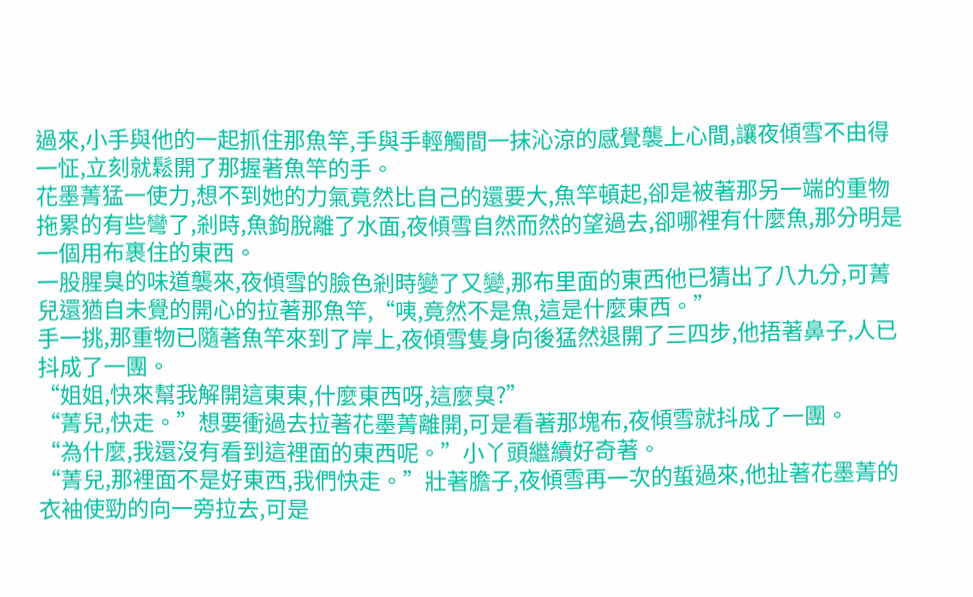過來,小手與他的一起抓住那魚竿,手與手輕觸間一抹沁涼的感覺襲上心間,讓夜傾雪不由得一怔,立刻就鬆開了那握著魚竿的手。
花墨菁猛一使力,想不到她的力氣竟然比自己的還要大,魚竿頓起,卻是被著那另一端的重物拖累的有些彎了,剎時,魚鉤脫離了水面,夜傾雪自然而然的望過去,卻哪裡有什麼魚,那分明是一個用布裹住的東西。
一股腥臭的味道襲來,夜傾雪的臉色剎時變了又變,那布里面的東西他已猜出了八九分,可菁兒還猶自未覺的開心的拉著那魚竿,“咦,竟然不是魚,這是什麼東西。”
手一挑,那重物已隨著魚竿來到了岸上,夜傾雪隻身向後猛然退開了三四步,他捂著鼻子,人已抖成了一團。
“姐姐,快來幫我解開這東東,什麼東西呀,這麼臭?”
“菁兒,快走。”想要衝過去拉著花墨菁離開,可是看著那塊布,夜傾雪就抖成了一團。
“為什麼,我還沒有看到這裡面的東西呢。”小丫頭繼續好奇著。
“菁兒,那裡面不是好東西,我們快走。”壯著膽子,夜傾雪再一次的蜇過來,他扯著花墨菁的衣袖使勁的向一旁拉去,可是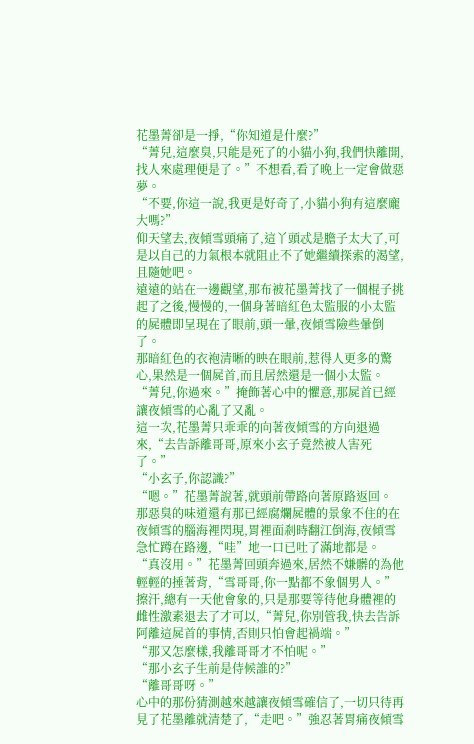花墨菁卻是一掙,“你知道是什麼?”
“菁兒,這麼臭,只能是死了的小貓小狗,我們快離開,找人來處理便是了。”不想看,看了晚上一定會做惡夢。
“不要,你這一說,我更是好奇了,小貓小狗有這麼龐大嗎?”
仰天望去,夜傾雪頭痛了,這丫頭忒是膽子太大了,可是以自己的力氣根本就阻止不了她繼續探索的渴望,且隨她吧。
遠遠的站在一邊觀望,那布被花墨菁找了一個棍子挑起了之後,慢慢的,一個身著暗紅色太監服的小太監的屍體即呈現在了眼前,頭一暈,夜傾雪險些暈倒了。
那暗紅色的衣袍清晰的映在眼前,惹得人更多的驚心,果然是一個屍首,而且居然還是一個小太監。
“菁兒,你過來。”掩飾著心中的懼意,那屍首已經讓夜傾雪的心亂了又亂。
這一次,花墨菁只乖乖的向著夜傾雪的方向退過來,“去告訴離哥哥,原來小玄子竟然被人害死了。”
“小玄子,你認識?”
“嗯。”花墨菁說著,就頭前帶路向著原路返回。
那惡臭的味道還有那已經腐爛屍體的景象不住的在夜傾雪的腦海裡閃現,胃裡面剎時翻江倒海,夜傾雪急忙蹲在路邊,“哇”地一口已吐了滿地都是。
“真沒用。”花墨菁回頭奔過來,居然不嫌髒的為他輕輕的捶著背,“雪哥哥,你一點都不象個男人。”
擦汗,總有一天他會象的,只是那要等待他身體裡的雌性激素退去了才可以,“菁兒,你別管我,快去告訴阿離這屍首的事情,否則只怕會起禍端。”
“那又怎麼樣,我離哥哥才不怕呢。”
“那小玄子生前是侍候誰的?”
“離哥哥呀。”
心中的那份猜測越來越讓夜傾雪確信了,一切只待再見了花墨離就清楚了,“走吧。”強忍著胃痛夜傾雪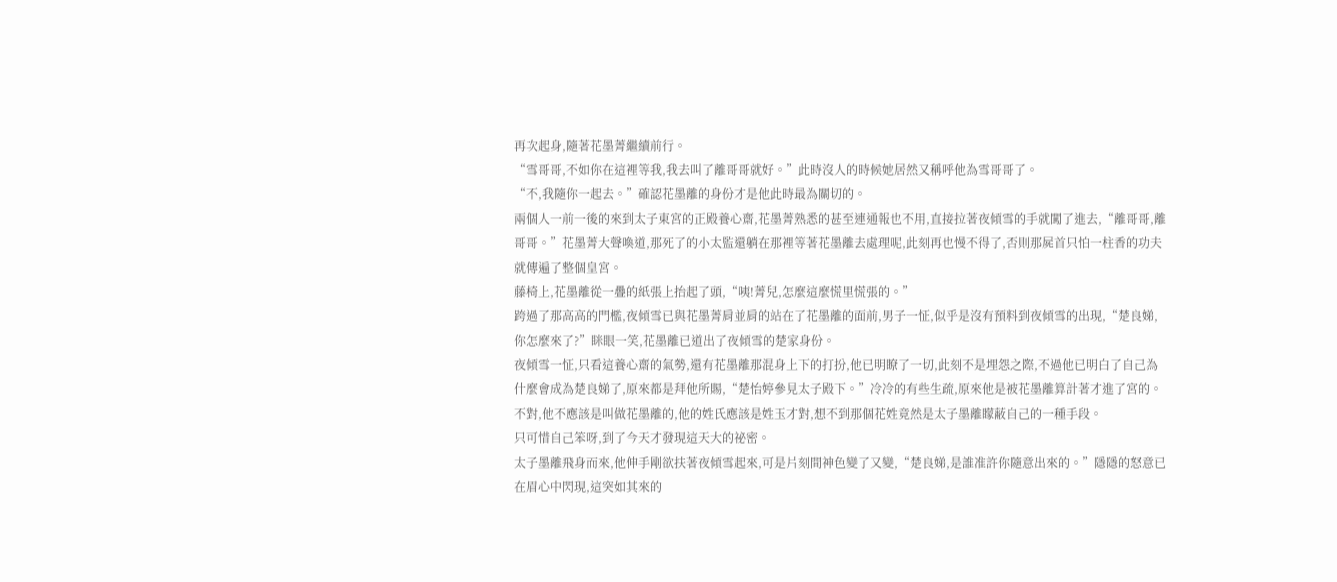再次起身,隨著花墨菁繼續前行。
“雪哥哥,不如你在這裡等我,我去叫了離哥哥就好。”此時沒人的時候她居然又稱呼他為雪哥哥了。
“不,我隨你一起去。”確認花墨離的身份才是他此時最為關切的。
兩個人一前一後的來到太子東宮的正殿養心齋,花墨菁熟悉的甚至連通報也不用,直接拉著夜傾雪的手就闖了進去,“離哥哥,離哥哥。”花墨菁大聲喚道,那死了的小太監還躺在那裡等著花墨離去處理呢,此刻再也慢不得了,否則那屍首只怕一柱香的功夫就傳遍了整個皇宮。
藤椅上,花墨離從一疊的紙張上抬起了頭,“咦!菁兒,怎麼這麼慌里慌張的。”
跨過了那高高的門檻,夜傾雪已與花墨菁肩並肩的站在了花墨離的面前,男子一怔,似乎是沒有預料到夜傾雪的出現,“楚良娣,你怎麼來了?”眯眼一笑,花墨離已道出了夜傾雪的楚家身份。
夜傾雪一怔,只看這養心齋的氣勢,還有花墨離那混身上下的打扮,他已明瞭了一切,此刻不是埋怨之際,不過他已明白了自己為什麼會成為楚良娣了,原來都是拜他所賜,“楚怡婷參見太子殿下。”冷冷的有些生疏,原來他是被花墨離算計著才進了宮的。
不對,他不應該是叫做花墨離的,他的姓氏應該是姓玉才對,想不到那個花姓竟然是太子墨離矇蔽自己的一種手段。
只可惜自己笨呀,到了今天才發現這天大的祕密。
太子墨離飛身而來,他伸手剛欲扶著夜傾雪起來,可是片刻間神色變了又變,“楚良娣,是誰准許你隨意出來的。”隱隱的怒意已在眉心中閃現,這突如其來的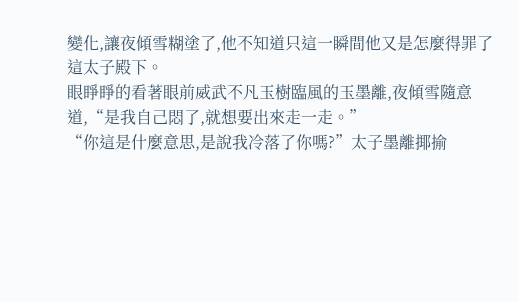變化,讓夜傾雪糊塗了,他不知道只這一瞬間他又是怎麼得罪了這太子殿下。
眼睜睜的看著眼前威武不凡玉樹臨風的玉墨離,夜傾雪隨意道,“是我自己悶了,就想要出來走一走。”
“你這是什麼意思,是說我冷落了你嗎?”太子墨離揶揄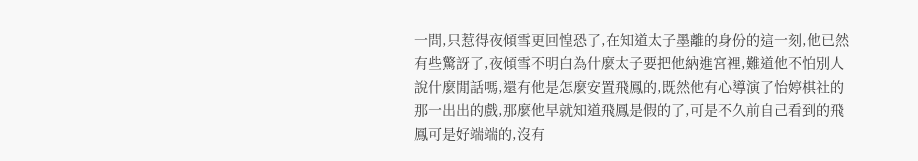一問,只惹得夜傾雪更回惶恐了,在知道太子墨離的身份的這一刻,他已然有些驚訝了,夜傾雪不明白為什麼太子要把他納進宮裡,難道他不怕別人說什麼閒話嗎,還有他是怎麼安置飛鳳的,既然他有心導演了怡婷棋社的那一出出的戲,那麼他早就知道飛鳳是假的了,可是不久前自己看到的飛鳳可是好端端的,沒有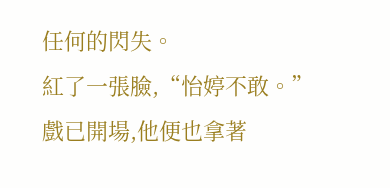任何的閃失。
紅了一張臉,“怡婷不敢。”戲已開場,他便也拿著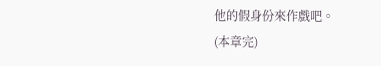他的假身份來作戲吧。
(本章完)